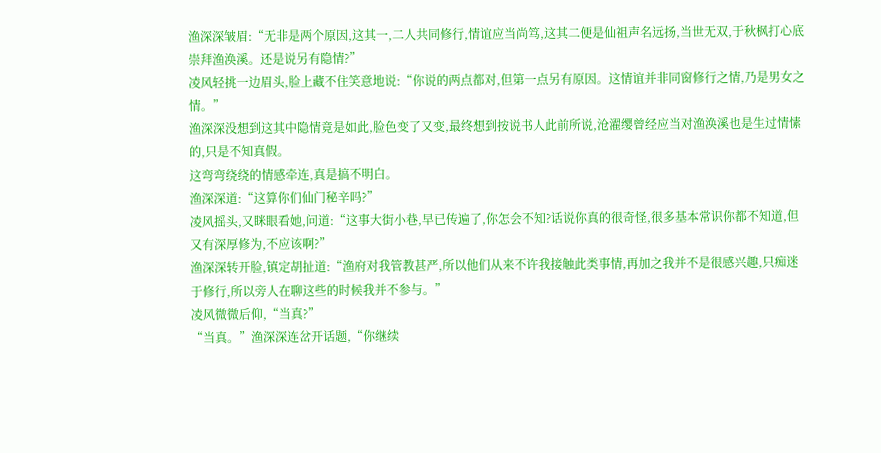渔深深皱眉:“无非是两个原因,这其一,二人共同修行,情谊应当尚笃,这其二便是仙祖声名远扬,当世无双,于秋枫打心底崇拜渔涣溪。还是说另有隐情?”
凌风轻挑一边眉头,脸上藏不住笑意地说:“你说的两点都对,但第一点另有原因。这情谊并非同窗修行之情,乃是男女之情。”
渔深深没想到这其中隐情竟是如此,脸色变了又变,最终想到按说书人此前所说,沧濯缨曾经应当对渔涣溪也是生过情愫的,只是不知真假。
这弯弯绕绕的情感牵连,真是搞不明白。
渔深深道:“这算你们仙门秘辛吗?”
凌风摇头,又眯眼看她,问道:“这事大街小巷,早已传遍了,你怎会不知?话说你真的很奇怪,很多基本常识你都不知道,但又有深厚修为,不应该啊?”
渔深深转开脸,镇定胡扯道:“渔府对我管教甚严,所以他们从来不许我接触此类事情,再加之我并不是很感兴趣,只痴迷于修行,所以旁人在聊这些的时候我并不参与。”
凌风微微后仰,“当真?”
“当真。”渔深深连岔开话题,“你继续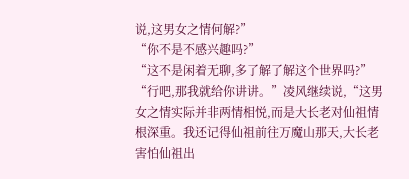说,这男女之情何解?”
“你不是不感兴趣吗?”
“这不是闲着无聊,多了解了解这个世界吗?”
“行吧,那我就给你讲讲。”凌风继续说,“这男女之情实际并非两情相悦,而是大长老对仙祖情根深重。我还记得仙祖前往万魔山那天,大长老害怕仙祖出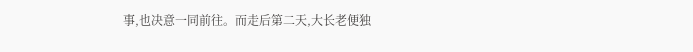事,也决意一同前往。而走后第二天,大长老便独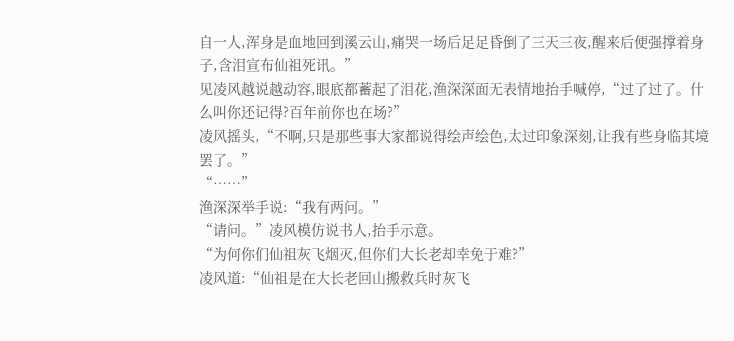自一人,浑身是血地回到溪云山,痛哭一场后足足昏倒了三天三夜,醒来后便强撑着身子,含泪宣布仙祖死讯。”
见凌风越说越动容,眼底都蓄起了泪花,渔深深面无表情地抬手喊停,“过了过了。什么叫你还记得?百年前你也在场?”
凌风摇头,“不啊,只是那些事大家都说得绘声绘色,太过印象深刻,让我有些身临其境罢了。”
“……”
渔深深举手说:“我有两问。”
“请问。”凌风模仿说书人,抬手示意。
“为何你们仙祖灰飞烟灭,但你们大长老却幸免于难?”
凌风道:“仙祖是在大长老回山搬救兵时灰飞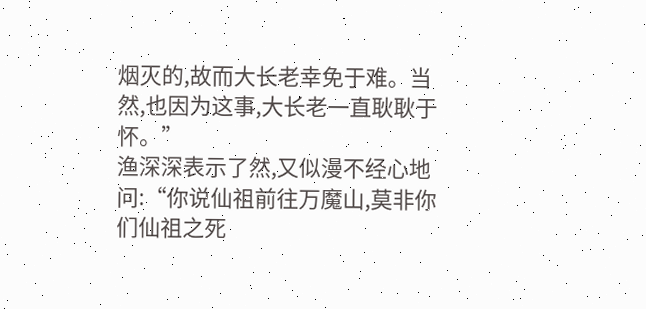烟灭的,故而大长老幸免于难。当然,也因为这事,大长老一直耿耿于怀。”
渔深深表示了然,又似漫不经心地问:“你说仙祖前往万魔山,莫非你们仙祖之死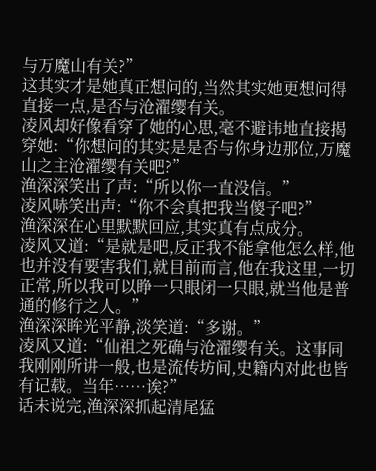与万魔山有关?”
这其实才是她真正想问的,当然其实她更想问得直接一点,是否与沧濯缨有关。
凌风却好像看穿了她的心思,毫不避讳地直接揭穿她:“你想问的其实是是否与你身边那位,万魔山之主沧濯缨有关吧?”
渔深深笑出了声:“所以你一直没信。”
凌风哧笑出声:“你不会真把我当傻子吧?”
渔深深在心里默默回应,其实真有点成分。
凌风又道:“是就是吧,反正我不能拿他怎么样,他也并没有要害我们,就目前而言,他在我这里,一切正常,所以我可以睁一只眼闭一只眼,就当他是普通的修行之人。”
渔深深眸光平静,淡笑道:“多谢。”
凌风又道:“仙祖之死确与沧濯缨有关。这事同我刚刚所讲一般,也是流传坊间,史籍内对此也皆有记载。当年……诶?”
话未说完,渔深深抓起清尾猛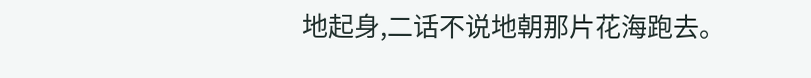地起身,二话不说地朝那片花海跑去。